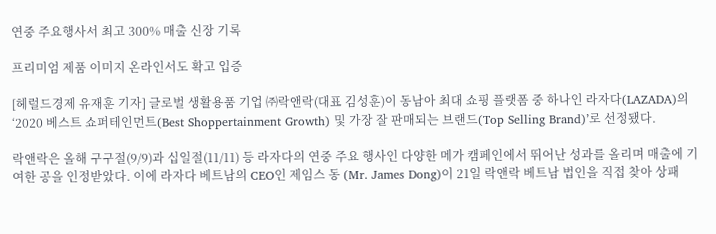연중 주요행사서 최고 300% 매출 신장 기록

프리미엄 제품 이미지 온라인서도 확고 입증

[헤럴드경제 유재훈 기자] 글로벌 생활용품 기업 ㈜락앤락(대표 김성훈)이 동남아 최대 쇼핑 플랫폼 중 하나인 라자다(LAZADA)의 ‘2020 베스트 쇼퍼테인먼트(Best Shoppertainment Growth) 및 가장 잘 판매되는 브랜드(Top Selling Brand)’로 선정됐다.

락앤락은 올해 구구절(9/9)과 십일절(11/11) 등 라자다의 연중 주요 행사인 다양한 메가 캠페인에서 뛰어난 성과를 올리며 매출에 기여한 공을 인정받았다. 이에 라자다 베트남의 CEO인 제임스 동 (Mr. James Dong)이 21일 락앤락 베트남 법인을 직접 찾아 상패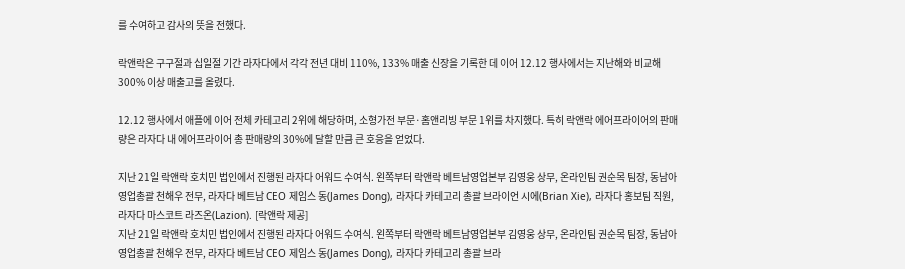를 수여하고 감사의 뜻을 전했다.

락앤락은 구구절과 십일절 기간 라자다에서 각각 전년 대비 110%, 133% 매출 신장을 기록한 데 이어 12.12 행사에서는 지난해와 비교해 300% 이상 매출고를 올렸다.

12.12 행사에서 애플에 이어 전체 카테고리 2위에 해당하며, 소형가전 부문·홈앤리빙 부문 1위를 차지했다. 특히 락앤락 에어프라이어의 판매량은 라자다 내 에어프라이어 총 판매량의 30%에 달할 만큼 큰 호응을 얻었다.

지난 21일 락앤락 호치민 법인에서 진행된 라자다 어워드 수여식. 왼쪽부터 락앤락 베트남영업본부 김영웅 상무, 온라인팀 권순목 팀장, 동남아영업총괄 천해우 전무, 라자다 베트남 CEO 제임스 동(James Dong), 라자다 카테고리 총괄 브라이언 시에(Brian Xie), 라자다 홍보팀 직원, 라자다 마스코트 라즈온(Lazion). [락앤락 제공]
지난 21일 락앤락 호치민 법인에서 진행된 라자다 어워드 수여식. 왼쪽부터 락앤락 베트남영업본부 김영웅 상무, 온라인팀 권순목 팀장, 동남아영업총괄 천해우 전무, 라자다 베트남 CEO 제임스 동(James Dong), 라자다 카테고리 총괄 브라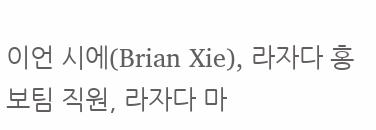이언 시에(Brian Xie), 라자다 홍보팀 직원, 라자다 마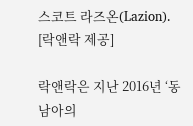스코트 라즈온(Lazion). [락앤락 제공]

락앤락은 지난 2016년 ‘동남아의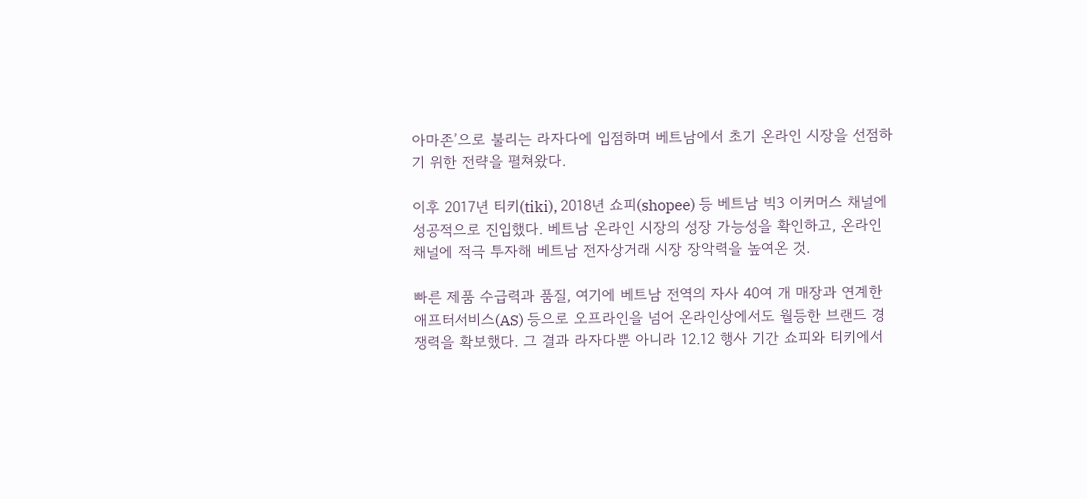아마존’으로 불리는 라자다에 입점하며 베트남에서 초기 온라인 시장을 선점하기 위한 전략을 펼쳐왔다.

이후 2017년 티키(tiki), 2018년 쇼피(shopee) 등 베트남 빅3 이커머스 채널에 성공적으로 진입했다. 베트남 온라인 시장의 성장 가능성을 확인하고, 온라인 채널에 적극 투자해 베트남 전자상거래 시장 장악력을 높여온 것.

빠른 제품 수급력과 품질, 여기에 베트남 전역의 자사 40여 개 매장과 연계한 애프터서비스(AS) 등으로 오프라인을 넘어 온라인상에서도 월등한 브랜드 경쟁력을 확보했다. 그 결과 라자다뿐 아니라 12.12 행사 기간 쇼피와 티키에서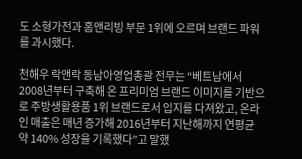도 소형가전과 홈앤리빙 부문 1위에 오르며 브랜드 파워를 과시했다.

천해우 락앤락 동남아영업총괄 전무는 “베트남에서 2008년부터 구축해 온 프리미엄 브랜드 이미지를 기반으로 주방생활용품 1위 브랜드로서 입지를 다져왔고, 온라인 매출은 매년 증가해 2016년부터 지난해까지 연평균 약 140% 성장을 기록했다”고 말했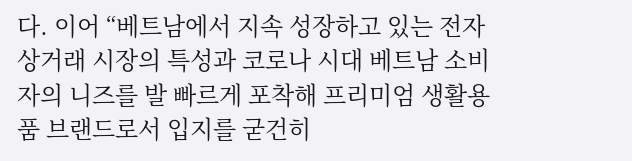다. 이어 “베트남에서 지속 성장하고 있는 전자상거래 시장의 특성과 코로나 시대 베트남 소비자의 니즈를 발 빠르게 포착해 프리미엄 생활용품 브랜드로서 입지를 굳건히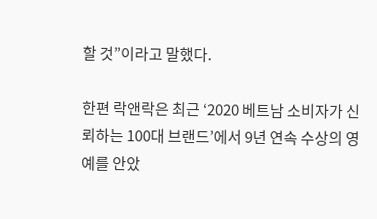할 것”이라고 말했다.

한편 락앤락은 최근 ‘2020 베트남 소비자가 신뢰하는 100대 브랜드’에서 9년 연속 수상의 영예를 안았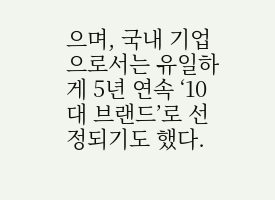으며, 국내 기업으로서는 유일하게 5년 연속 ‘10대 브랜드’로 선정되기도 했다.